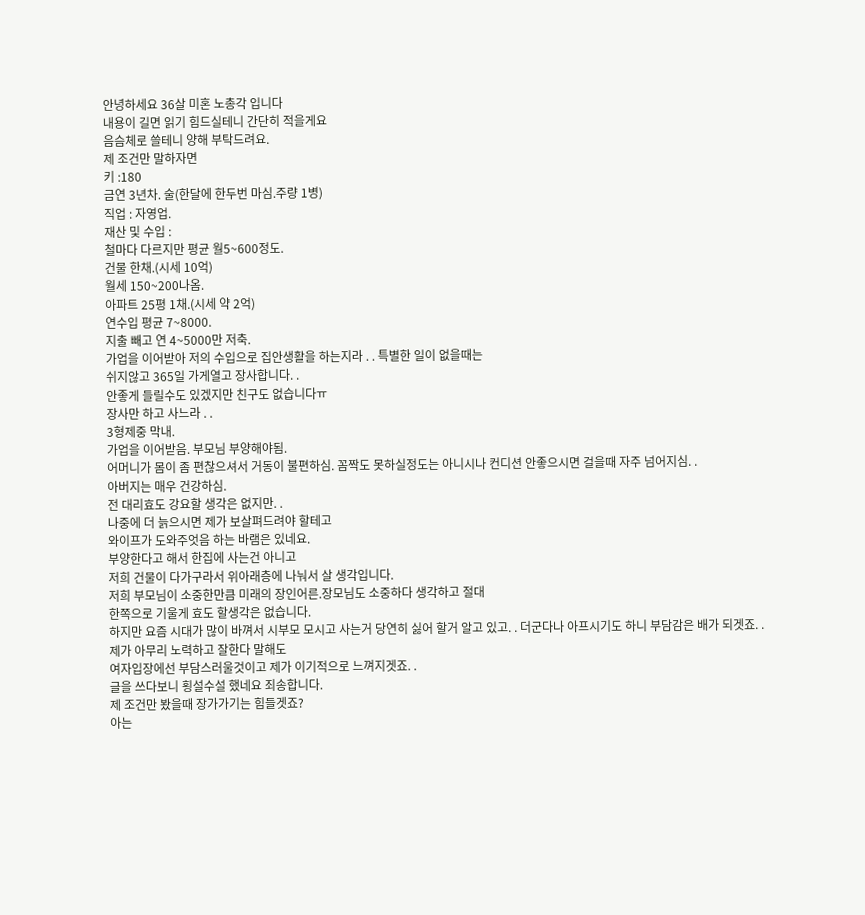안녕하세요 36살 미혼 노총각 입니다
내용이 길면 읽기 힘드실테니 간단히 적을게요
음슴체로 쓸테니 양해 부탁드려요.
제 조건만 말하자면
키 :180
금연 3년차. 술(한달에 한두번 마심.주량 1병)
직업 : 자영업.
재산 및 수입 :
철마다 다르지만 평균 월5~600정도.
건물 한채.(시세 10억)
월세 150~200나옴.
아파트 25평 1채.(시세 약 2억)
연수입 평균 7~8000.
지출 빼고 연 4~5000만 저축.
가업을 이어받아 저의 수입으로 집안생활을 하는지라 . . 특별한 일이 없을때는
쉬지않고 365일 가게열고 장사합니다. .
안좋게 들릴수도 있겠지만 친구도 없습니다ㅠ
장사만 하고 사느라 . .
3형제중 막내.
가업을 이어받음. 부모님 부양해야됨.
어머니가 몸이 좀 편찮으셔서 거동이 불편하심. 꼼짝도 못하실정도는 아니시나 컨디션 안좋으시면 걸을때 자주 넘어지심. .
아버지는 매우 건강하심.
전 대리효도 강요할 생각은 없지만. .
나중에 더 늙으시면 제가 보살펴드려야 할테고
와이프가 도와주엇음 하는 바램은 있네요.
부양한다고 해서 한집에 사는건 아니고
저희 건물이 다가구라서 위아래층에 나눠서 살 생각입니다.
저희 부모님이 소중한만큼 미래의 장인어른.장모님도 소중하다 생각하고 절대
한쪽으로 기울게 효도 할생각은 없습니다.
하지만 요즘 시대가 많이 바껴서 시부모 모시고 사는거 당연히 싫어 할거 알고 있고. . 더군다나 아프시기도 하니 부담감은 배가 되겟죠. .
제가 아무리 노력하고 잘한다 말해도
여자입장에선 부담스러울것이고 제가 이기적으로 느껴지겟죠. .
글을 쓰다보니 횡설수설 했네요 죄송합니다.
제 조건만 봤을때 장가가기는 힘들겟죠?
아는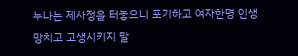누나는 제사정을 터놓으니 포기하고 여자한명 인생 망치고 고생시키지 말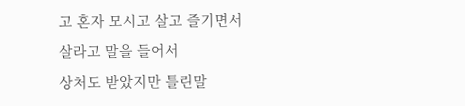고 혼자 모시고 살고 즐기면서 살라고 말을 들어서
상처도 받았지만 틀린말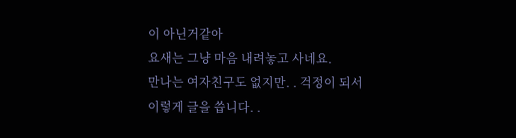이 아닌거같아
요새는 그냥 마음 내려놓고 사네요.
만나는 여자친구도 없지만. . 걱정이 되서
이렇게 글을 씁니다. .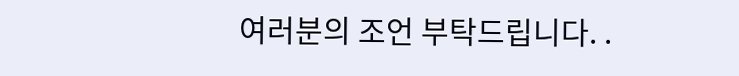여러분의 조언 부탁드립니다. .